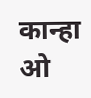कान्हा ओ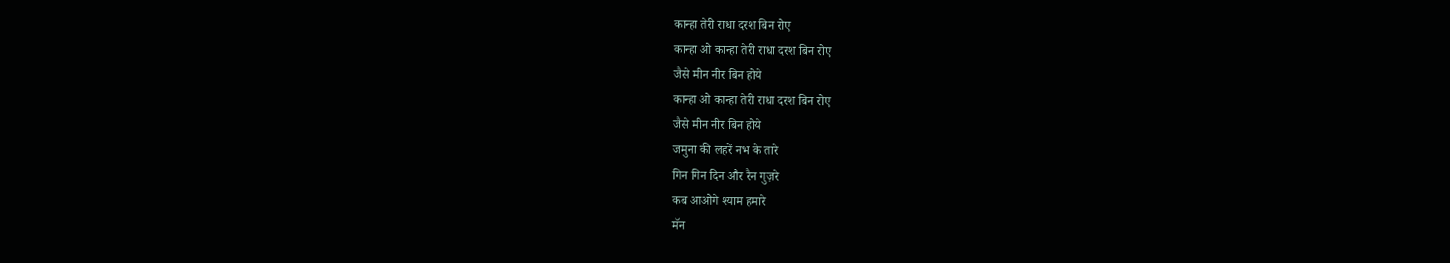कान्हा तेरी राधा दरश बिन रोए
कान्हा ओ कान्हा तेरी राधा दरश बिन रोए
जैसे मीन नीर बिन होये
कान्हा ओ कान्हा तेरी राधा दरश बिन रोए
जैसे मीन नीर बिन होये
जमुना की लहरें नभ के तारे
गिन गिन दिन और रैन गुज़रे
कब आओगे श्याम हमारे
मॅन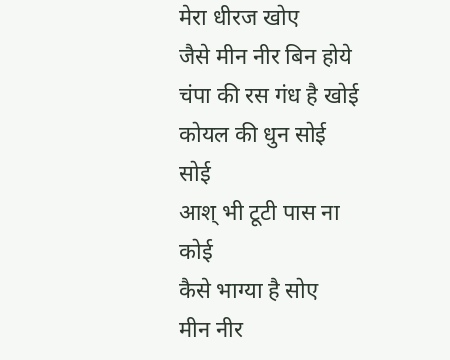मेरा धीरज खोए
जैसे मीन नीर बिन होये
चंपा की रस गंध है खोई
कोयल की धुन सोई सोई
आश् भी टूटी पास ना कोई
कैसे भाग्या है सोए
मीन नीर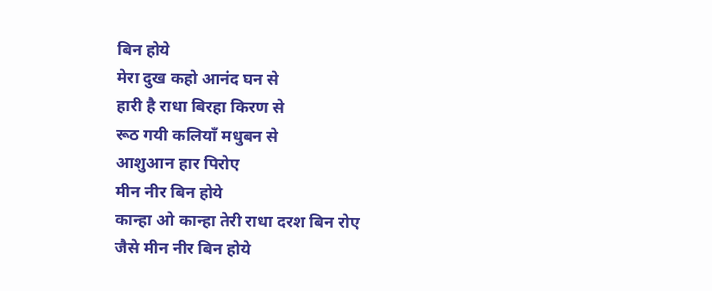बिन होये
मेरा दुख कहो आनंद घन से
हारी है राधा बिरहा किरण से
रूठ गयी कलियाँ मधुबन से
आशुआन हार पिरोए
मीन नीर बिन होये
कान्हा ओ कान्हा तेरी राधा दरश बिन रोए
जैसे मीन नीर बिन होये